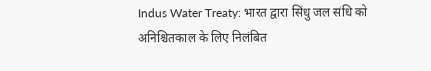Indus Water Treaty: भारत द्वारा सिंधु जल संधि को अनिश्चितकाल के लिए निलंबित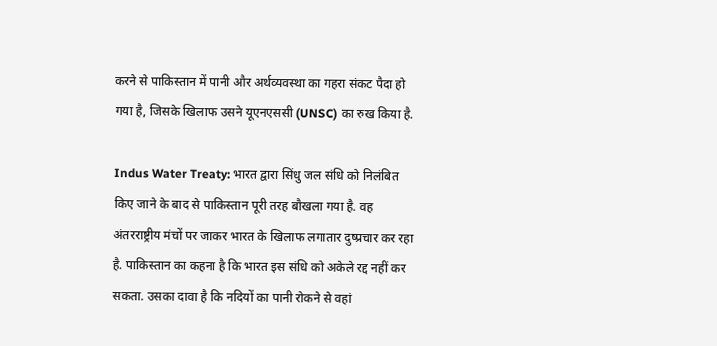करने से पाकिस्तान में पानी और अर्थव्यवस्था का गहरा संकट पैदा हो गया है, जिसके खिलाफ उसने यूएनएससी (UNSC) का रुख किया है.

Indus Water Treaty: भारत द्वारा सिंधु जल संधि को निलंबित किए जाने के बाद से पाकिस्तान पूरी तरह बौखला गया है. वह अंतरराष्ट्रीय मंचों पर जाकर भारत के खिलाफ लगातार दुष्प्रचार कर रहा है. पाकिस्तान का कहना है कि भारत इस संधि को अकेले रद्द नहीं कर सकता. उसका दावा है कि नदियों का पानी रोकने से वहां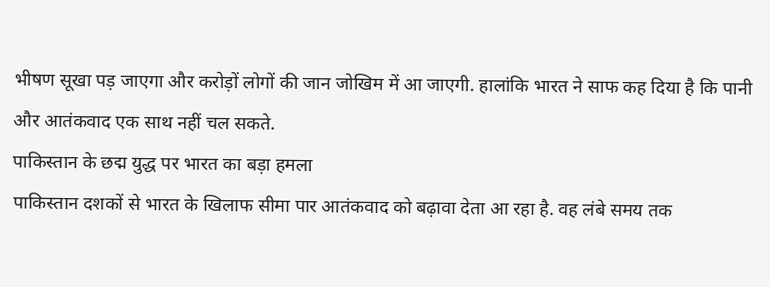भीषण सूखा पड़ जाएगा और करोड़ों लोगों की जान जोखिम में आ जाएगी. हालांकि भारत ने साफ कह दिया है कि पानी और आतंकवाद एक साथ नहीं चल सकते.
पाकिस्तान के छद्म युद्ध पर भारत का बड़ा हमला
पाकिस्तान दशकों से भारत के खिलाफ सीमा पार आतंकवाद को बढ़ावा देता आ रहा है. वह लंबे समय तक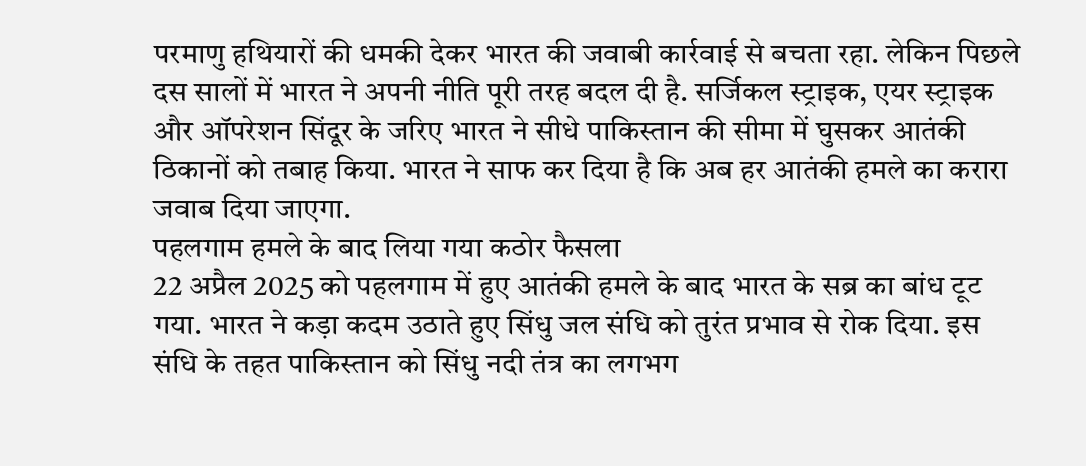परमाणु हथियारों की धमकी देकर भारत की जवाबी कार्रवाई से बचता रहा. लेकिन पिछले दस सालों में भारत ने अपनी नीति पूरी तरह बदल दी है. सर्जिकल स्ट्राइक, एयर स्ट्राइक और ऑपरेशन सिंदूर के जरिए भारत ने सीधे पाकिस्तान की सीमा में घुसकर आतंकी ठिकानों को तबाह किया. भारत ने साफ कर दिया है कि अब हर आतंकी हमले का करारा जवाब दिया जाएगा.
पहलगाम हमले के बाद लिया गया कठोर फैसला
22 अप्रैल 2025 को पहलगाम में हुए आतंकी हमले के बाद भारत के सब्र का बांध टूट गया. भारत ने कड़ा कदम उठाते हुए सिंधु जल संधि को तुरंत प्रभाव से रोक दिया. इस संधि के तहत पाकिस्तान को सिंधु नदी तंत्र का लगभग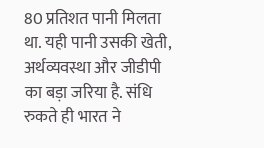80 प्रतिशत पानी मिलता था. यही पानी उसकी खेती, अर्थव्यवस्था और जीडीपी का बड़ा जरिया है. संधि रुकते ही भारत ने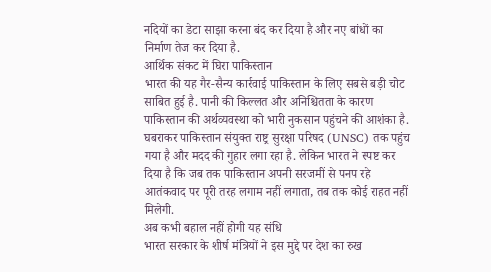नदियों का डेटा साझा करना बंद कर दिया है और नए बांधों का निर्माण तेज कर दिया है.
आर्थिक संकट में घिरा पाकिस्तान
भारत की यह गैर-सैन्य कार्रवाई पाकिस्तान के लिए सबसे बड़ी चोट साबित हुई है. पानी की किल्लत और अनिश्चितता के कारण पाकिस्तान की अर्थव्यवस्था को भारी नुकसान पहुंचने की आशंका है. घबराकर पाकिस्तान संयुक्त राष्ट्र सुरक्षा परिषद (UNSC) तक पहुंच गया है और मदद की गुहार लगा रहा है. लेकिन भारत ने स्पष्ट कर दिया है कि जब तक पाकिस्तान अपनी सरजमीं से पनप रहे आतंकवाद पर पूरी तरह लगाम नहीं लगाता, तब तक कोई राहत नहीं मिलेगी.
अब कभी बहाल नहीं होगी यह संधि
भारत सरकार के शीर्ष मंत्रियों ने इस मुद्दे पर देश का रुख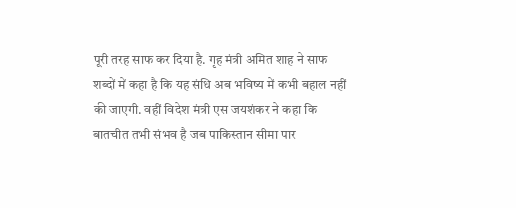पूरी तरह साफ कर दिया है. गृह मंत्री अमित शाह ने साफ शब्दों में कहा है कि यह संधि अब भविष्य में कभी बहाल नहीं की जाएगी. वहीं विदेश मंत्री एस जयशंकर ने कहा कि बातचीत तभी संभव है जब पाकिस्तान सीमा पार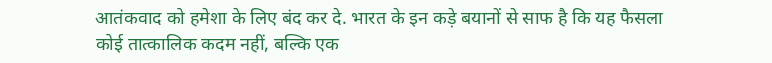आतंकवाद को हमेशा के लिए बंद कर दे. भारत के इन कड़े बयानों से साफ है कि यह फैसला कोई तात्कालिक कदम नहीं, बल्कि एक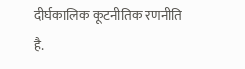दीर्घकालिक कूटनीतिक रणनीति है.